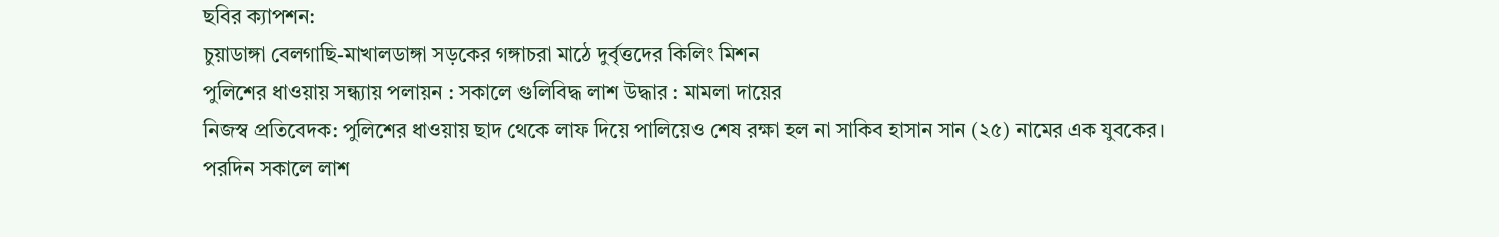ছবির ক্যাপশন:
চুয়াডাঙ্গা বেলগাছি-মাখালডাঙ্গা সড়কের গঙ্গাচরা মাঠে দুর্বৃত্তদের কিলিং মিশন
পুলিশের ধাওয়ায় সন্ধ্যায় পলায়ন : সকালে গুলিবিদ্ধ লাশ উদ্ধার : মামলা দায়ের
নিজস্ব প্রতিবেদক: পুলিশের ধাওয়ায় ছাদ থেকে লাফ দিয়ে পালিয়েও শেষ রক্ষা হল না সাকিব হাসান সান (২৫) নামের এক যুবকের। পরদিন সকালে লাশ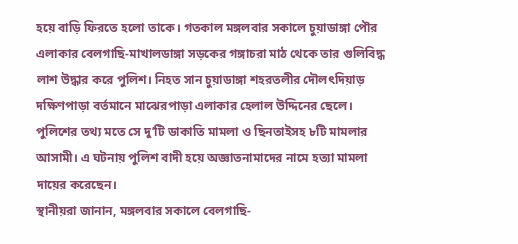হয়ে বাড়ি ফিরতে হলো তাকে। গতকাল মঙ্গলবার সকালে চুয়াডাঙ্গা পৌর এলাকার বেলগাছি-মাখালডাঙ্গা সড়কের গঙ্গাচরা মাঠ থেকে তার গুলিবিদ্ধ লাশ উদ্ধার করে পুলিশ। নিহত সান চুয়াডাঙ্গা শহরতলীর দৌলৎদিয়াড় দক্ষিণপাড়া বর্তমানে মাঝেরপাড়া এলাকার হেলাল উদ্দিনের ছেলে। পুলিশের তথ্য মতে সে দু’টি ডাকাতি মামলা ও ছিনতাইসহ ৮টি মামলার আসামী। এ ঘটনায় পুলিশ বাদী হয়ে অজ্ঞাতনামাদের নামে হত্যা মামলা দায়ের করেছেন।
স্থানীয়রা জানান, মঙ্গলবার সকালে বেলগাছি-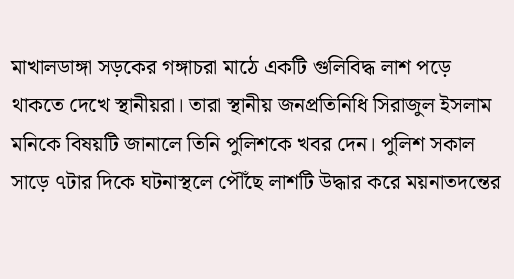মাখালডাঙ্গা সড়কের গঙ্গাচরা মাঠে একটি গুলিবিদ্ধ লাশ পড়ে থাকতে দেখে স্থানীয়রা। তারা স্থানীয় জনপ্রতিনিধি সিরাজুল ইসলাম মনিকে বিষয়টি জানালে তিনি পুলিশকে খবর দেন। পুলিশ সকাল সাড়ে ৭টার দিকে ঘটনাস্থলে পৌঁছে লাশটি উদ্ধার করে ময়নাতদন্তের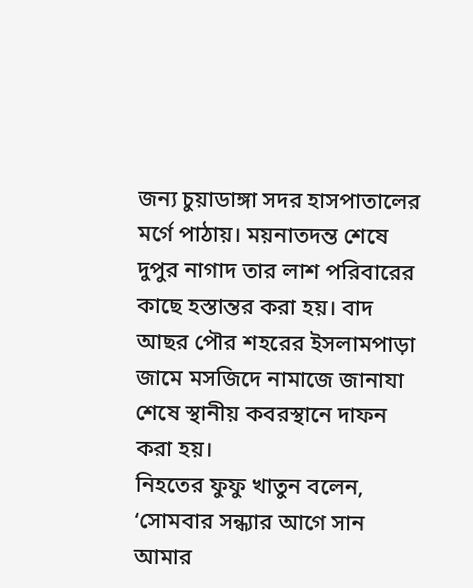জন্য চুয়াডাঙ্গা সদর হাসপাতালের মর্গে পাঠায়। ময়নাতদন্ত শেষে দুপুর নাগাদ তার লাশ পরিবারের কাছে হস্তান্তর করা হয়। বাদ আছর পৌর শহরের ইসলামপাড়া জামে মসজিদে নামাজে জানাযা শেষে স্থানীয় কবরস্থানে দাফন করা হয়।
নিহতের ফুফু খাতুন বলেন, ‘সোমবার সন্ধ্যার আগে সান আমার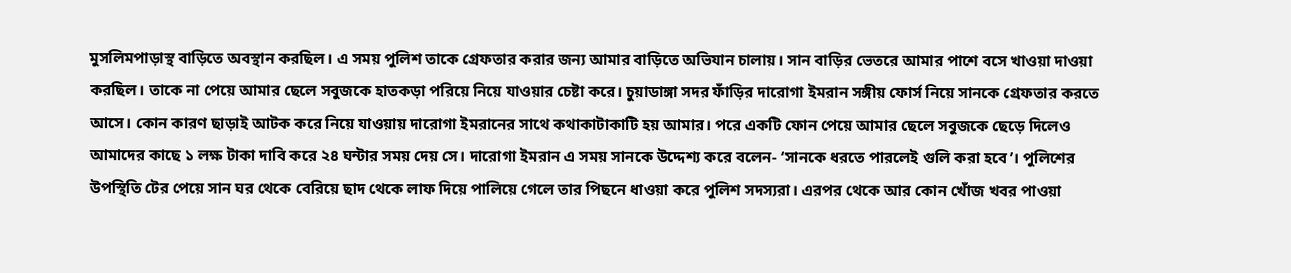মুসলিমপাড়াস্থ বাড়িতে অবস্থান করছিল। এ সময় পুলিশ তাকে গ্রেফতার করার জন্য আমার বাড়িতে অভিযান চালায়। সান বাড়ির ভেতরে আমার পাশে বসে খাওয়া দাওয়া করছিল। তাকে না পেয়ে আমার ছেলে সবুজকে হাতকড়া পরিয়ে নিয়ে যাওয়ার চেষ্টা করে। চুয়াডাঙ্গা সদর ফাঁড়ির দারোগা ইমরান সঙ্গীয় ফোর্স নিয়ে সানকে গ্রেফতার করতে আসে। কোন কারণ ছাড়াই আটক করে নিয়ে যাওয়ায় দারোগা ইমরানের সাথে কথাকাটাকাটি হয় আমার। পরে একটি ফোন পেয়ে আমার ছেলে সবুজকে ছেড়ে দিলেও আমাদের কাছে ১ লক্ষ টাকা দাবি করে ২৪ ঘন্টার সময় দেয় সে। দারোগা ইমরান এ সময় সানকে উদ্দেশ্য করে বলেন- ‘সানকে ধরতে পারলেই গুলি করা হবে’। পুলিশের উপস্থিতি টের পেয়ে সান ঘর থেকে বেরিয়ে ছাদ থেকে লাফ দিয়ে পালিয়ে গেলে তার পিছনে ধাওয়া করে পুলিশ সদস্যরা। এরপর থেকে আর কোন খোঁজ খবর পাওয়া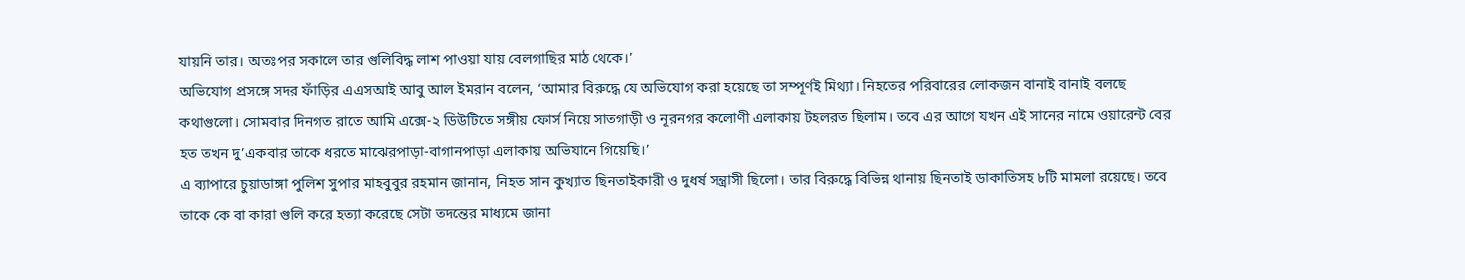যায়নি তার। অতঃপর সকালে তার গুলিবিদ্ধ লাশ পাওয়া যায় বেলগাছির মাঠ থেকে।’
অভিযোগ প্রসঙ্গে সদর ফাঁড়ির এএসআই আবু আল ইমরান বলেন, ‘আমার বিরুদ্ধে যে অভিযোগ করা হয়েছে তা সম্পূর্ণই মিথ্যা। নিহতের পরিবারের লোকজন বানাই বানাই বলছে কথাগুলো। সোমবার দিনগত রাতে আমি এক্সে-২ ডিউটিতে সঙ্গীয় ফোর্স নিয়ে সাতগাড়ী ও নূরনগর কলোণী এলাকায় টহলরত ছিলাম। তবে এর আগে যখন এই সানের নামে ওয়ারেন্ট বের হত তখন দু’একবার তাকে ধরতে মাঝেরপাড়া-বাগানপাড়া এলাকায় অভিযানে গিয়েছি।’
এ ব্যাপারে চুয়াডাঙ্গা পুলিশ সুপার মাহবুবুর রহমান জানান, নিহত সান কুখ্যাত ছিনতাইকারী ও দুধর্ষ সন্ত্রাসী ছিলো। তার বিরুদ্ধে বিভিন্ন থানায় ছিনতাই ডাকাতিসহ ৮টি মামলা রয়েছে। তবে তাকে কে বা কারা গুলি করে হত্যা করেছে সেটা তদন্তের মাধ্যমে জানা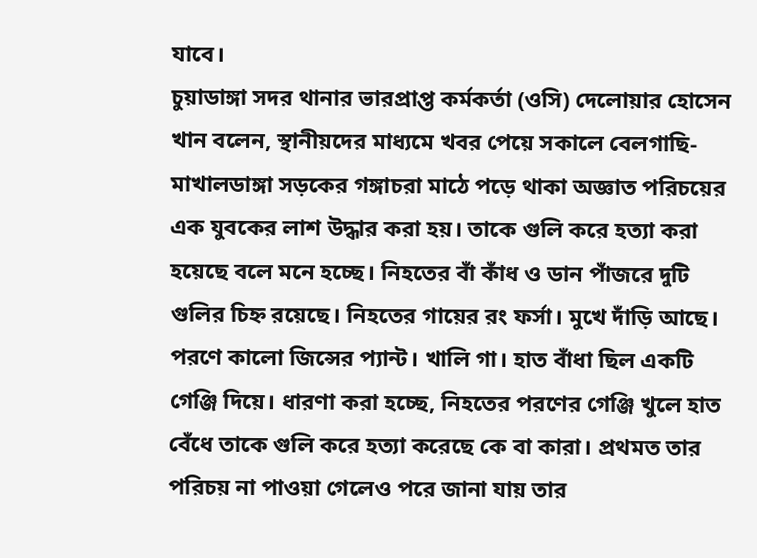যাবে।
চুয়াডাঙ্গা সদর থানার ভারপ্রাপ্ত কর্মকর্তা (ওসি) দেলোয়ার হোসেন খান বলেন, স্থানীয়দের মাধ্যমে খবর পেয়ে সকালে বেলগাছি-মাখালডাঙ্গা সড়কের গঙ্গাচরা মাঠে পড়ে থাকা অজ্ঞাত পরিচয়ের এক যুবকের লাশ উদ্ধার করা হয়। তাকে গুলি করে হত্যা করা হয়েছে বলে মনে হচ্ছে। নিহতের বাঁ কাঁধ ও ডান পাঁজরে দুটি গুলির চিহ্ন রয়েছে। নিহতের গায়ের রং ফর্সা। মুখে দাঁড়ি আছে। পরণে কালো জিন্সের প্যান্ট। খালি গা। হাত বাঁধা ছিল একটি গেঞ্জি দিয়ে। ধারণা করা হচ্ছে, নিহতের পরণের গেঞ্জি খুলে হাত বেঁধে তাকে গুলি করে হত্যা করেছে কে বা কারা। প্রথমত তার পরিচয় না পাওয়া গেলেও পরে জানা যায় তার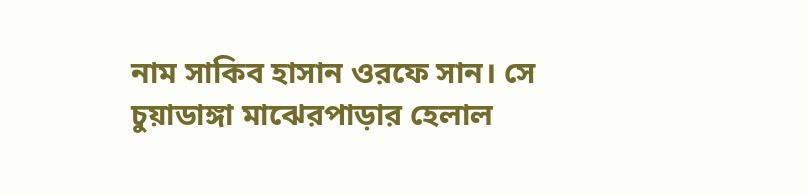নাম সাকিব হাসান ওরফে সান। সে চুয়াডাঙ্গা মাঝেরপাড়ার হেলাল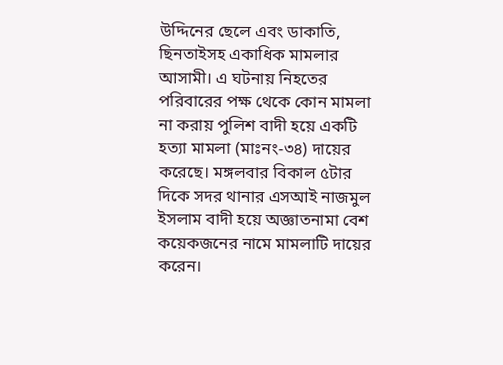উদ্দিনের ছেলে এবং ডাকাতি, ছিনতাইসহ একাধিক মামলার আসামী। এ ঘটনায় নিহতের পরিবারের পক্ষ থেকে কোন মামলা না করায় পুলিশ বাদী হয়ে একটি হত্যা মামলা (মাঃনং-৩৪) দায়ের করেছে। মঙ্গলবার বিকাল ৫টার দিকে সদর থানার এসআই নাজমুল ইসলাম বাদী হয়ে অজ্ঞাতনামা বেশ কয়েকজনের নামে মামলাটি দায়ের করেন।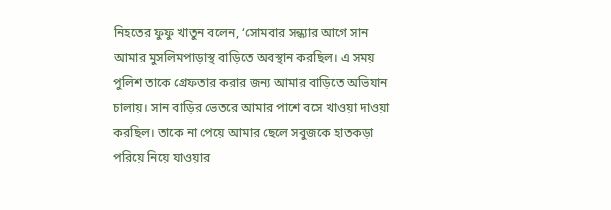নিহতের ফুফু খাতুন বলেন, ‘সোমবার সন্ধ্যার আগে সান আমার মুসলিমপাড়াস্থ বাড়িতে অবস্থান করছিল। এ সময় পুলিশ তাকে গ্রেফতার করার জন্য আমার বাড়িতে অভিযান চালায়। সান বাড়ির ভেতরে আমার পাশে বসে খাওয়া দাওয়া করছিল। তাকে না পেয়ে আমার ছেলে সবুজকে হাতকড়া পরিয়ে নিয়ে যাওয়ার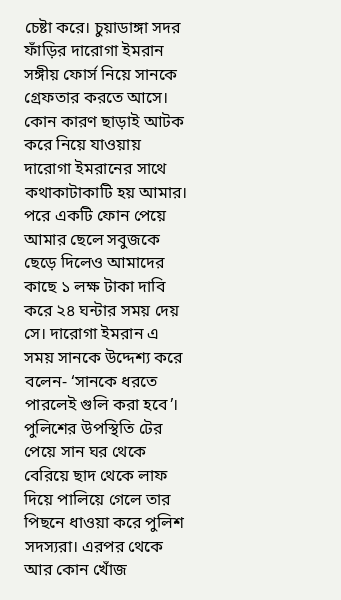চেষ্টা করে। চুয়াডাঙ্গা সদর ফাঁড়ির দারোগা ইমরান সঙ্গীয় ফোর্স নিয়ে সানকে গ্রেফতার করতে আসে। কোন কারণ ছাড়াই আটক করে নিয়ে যাওয়ায় দারোগা ইমরানের সাথে কথাকাটাকাটি হয় আমার। পরে একটি ফোন পেয়ে আমার ছেলে সবুজকে ছেড়ে দিলেও আমাদের কাছে ১ লক্ষ টাকা দাবি করে ২৪ ঘন্টার সময় দেয় সে। দারোগা ইমরান এ সময় সানকে উদ্দেশ্য করে বলেন- ‘সানকে ধরতে পারলেই গুলি করা হবে’। পুলিশের উপস্থিতি টের পেয়ে সান ঘর থেকে বেরিয়ে ছাদ থেকে লাফ দিয়ে পালিয়ে গেলে তার পিছনে ধাওয়া করে পুলিশ সদস্যরা। এরপর থেকে আর কোন খোঁজ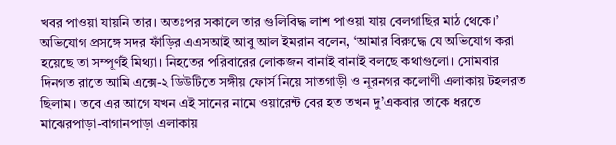খবর পাওয়া যায়নি তার। অতঃপর সকালে তার গুলিবিদ্ধ লাশ পাওয়া যায় বেলগাছির মাঠ থেকে।’
অভিযোগ প্রসঙ্গে সদর ফাঁড়ির এএসআই আবু আল ইমরান বলেন, ‘আমার বিরুদ্ধে যে অভিযোগ করা হয়েছে তা সম্পূর্ণই মিথ্যা। নিহতের পরিবারের লোকজন বানাই বানাই বলছে কথাগুলো। সোমবার দিনগত রাতে আমি এক্সে-২ ডিউটিতে সঙ্গীয় ফোর্স নিয়ে সাতগাড়ী ও নূরনগর কলোণী এলাকায় টহলরত ছিলাম। তবে এর আগে যখন এই সানের নামে ওয়ারেন্ট বের হত তখন দু’একবার তাকে ধরতে মাঝেরপাড়া-বাগানপাড়া এলাকায়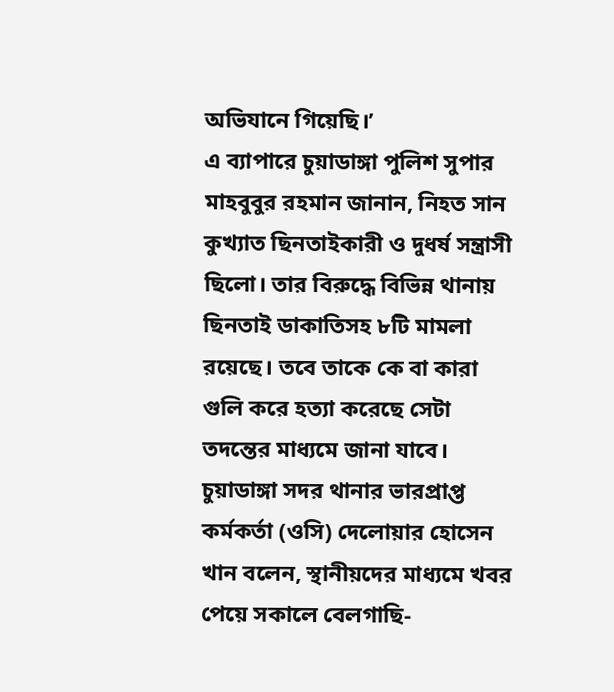অভিযানে গিয়েছি।’
এ ব্যাপারে চুয়াডাঙ্গা পুলিশ সুপার মাহবুবুর রহমান জানান, নিহত সান কুখ্যাত ছিনতাইকারী ও দুধর্ষ সন্ত্রাসী ছিলো। তার বিরুদ্ধে বিভিন্ন থানায় ছিনতাই ডাকাতিসহ ৮টি মামলা রয়েছে। তবে তাকে কে বা কারা গুলি করে হত্যা করেছে সেটা তদন্তের মাধ্যমে জানা যাবে।
চুয়াডাঙ্গা সদর থানার ভারপ্রাপ্ত কর্মকর্তা (ওসি) দেলোয়ার হোসেন খান বলেন, স্থানীয়দের মাধ্যমে খবর পেয়ে সকালে বেলগাছি-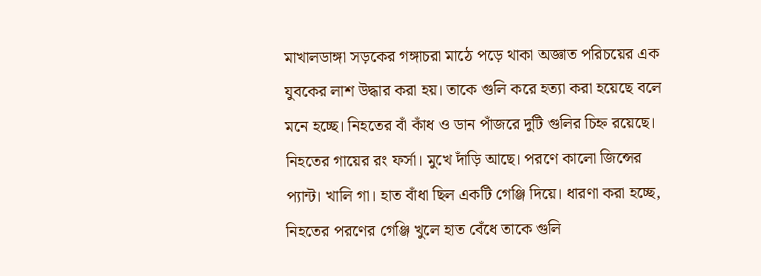মাখালডাঙ্গা সড়কের গঙ্গাচরা মাঠে পড়ে থাকা অজ্ঞাত পরিচয়ের এক যুবকের লাশ উদ্ধার করা হয়। তাকে গুলি করে হত্যা করা হয়েছে বলে মনে হচ্ছে। নিহতের বাঁ কাঁধ ও ডান পাঁজরে দুটি গুলির চিহ্ন রয়েছে। নিহতের গায়ের রং ফর্সা। মুখে দাঁড়ি আছে। পরণে কালো জিন্সের প্যান্ট। খালি গা। হাত বাঁধা ছিল একটি গেঞ্জি দিয়ে। ধারণা করা হচ্ছে, নিহতের পরণের গেঞ্জি খুলে হাত বেঁধে তাকে গুলি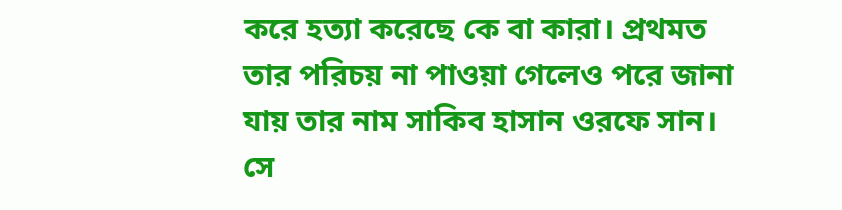করে হত্যা করেছে কে বা কারা। প্রথমত তার পরিচয় না পাওয়া গেলেও পরে জানা যায় তার নাম সাকিব হাসান ওরফে সান। সে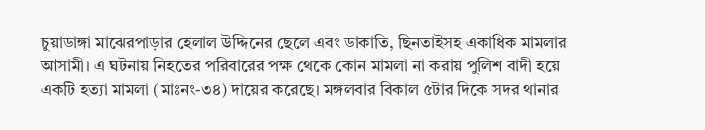চুয়াডাঙ্গা মাঝেরপাড়ার হেলাল উদ্দিনের ছেলে এবং ডাকাতি, ছিনতাইসহ একাধিক মামলার আসামী। এ ঘটনায় নিহতের পরিবারের পক্ষ থেকে কোন মামলা না করায় পুলিশ বাদী হয়ে একটি হত্যা মামলা (মাঃনং-৩৪) দায়ের করেছে। মঙ্গলবার বিকাল ৫টার দিকে সদর থানার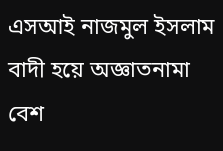এসআই নাজমুল ইসলাম বাদী হয়ে অজ্ঞাতনামা বেশ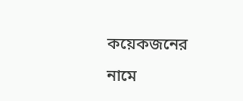কয়েকজনের নামে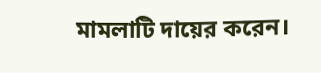মামলাটি দায়ের করেন।